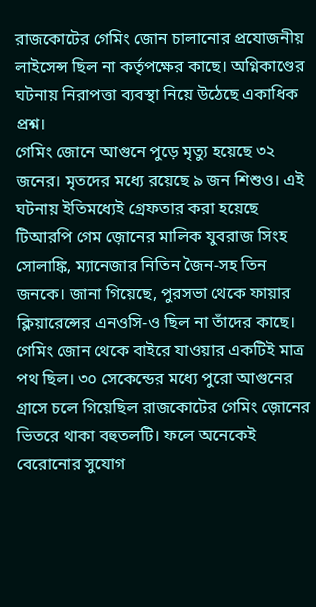রাজকোটের গেমিং জোন চালানোর প্রযোজনীয় লাইসেন্স ছিল না কর্তৃপক্ষের কাছে। অগ্নিকাণ্ডের ঘটনায় নিরাপত্তা ব্যবস্থা নিয়ে উঠেছে একাধিক প্রশ্ন।
গেমিং জোনে আগুনে পুড়ে মৃত্যু হয়েছে ৩২ জনের। মৃতদের মধ্যে রয়েছে ৯ জন শিশুও। এই ঘটনায় ইতিমধ্যেই গ্রেফতার করা হয়েছে টিআরপি গেম জ়োনের মালিক যুবরাজ সিংহ সোলাঙ্কি, ম্যানেজার নিতিন জৈন-সহ তিন জনকে। জানা গিয়েছে, পুরসভা থেকে ফায়ার ক্লিয়ারেন্সের এনওসি-ও ছিল না তাঁদের কাছে। গেমিং জোন থেকে বাইরে যাওয়ার একটিই মাত্র পথ ছিল। ৩০ সেকেন্ডের মধ্যে পুরো আগুনের গ্রাসে চলে গিয়েছিল রাজকোটের গেমিং জ়োনের ভিতরে থাকা বহুতলটি। ফলে অনেকেই বেরোনোর সুযোগ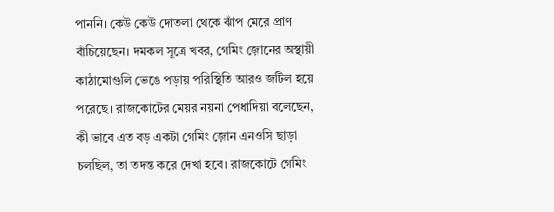পাননি। কেউ কেউ দোতলা থেকে ঝাঁপ মেরে প্রাণ বাঁচিয়েছেন। দমকল সূত্রে খবর, গেমিং জ়োনের অস্থায়ী কাঠামোগুলি ভেঙে পড়ায় পরিস্থিতি আরও জটিল হয়ে পরেছে। রাজকোটের মেয়র নয়না পেধাদিয়া বলেছেন, কী ভাবে এত বড় একটা গেমিং জ়োন এনওসি ছাড়া চলছিল, তা তদন্ত করে দেখা হবে। রাজকোটে গেমিং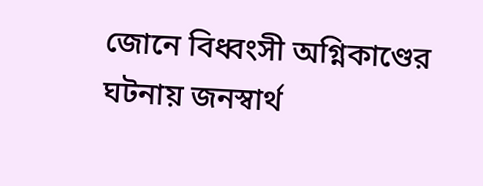জোনে বিধ্বংসী অগ্নিকাণ্ডের ঘটনায় জনস্বার্থ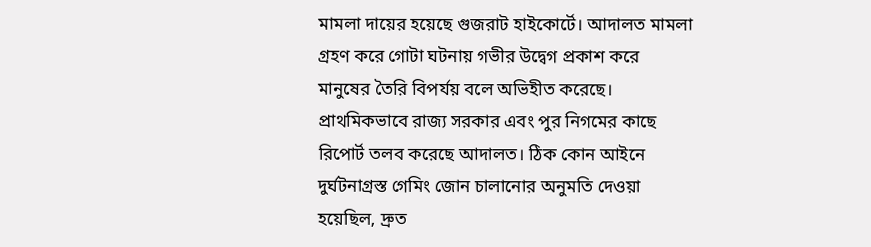মামলা দায়ের হয়েছে গুজরাট হাইকোর্টে। আদালত মামলা গ্রহণ করে গোটা ঘটনায় গভীর উদ্বেগ প্রকাশ করে মানুষের তৈরি বিপর্যয় বলে অভিহীত করেছে। প্রাথমিকভাবে রাজ্য সরকার এবং পুর নিগমের কাছে রিপোর্ট তলব করেছে আদালত। ঠিক কোন আইনে দুর্ঘটনাগ্রস্ত গেমিং জোন চালানোর অনুমতি দেওয়া হয়েছিল, দ্রুত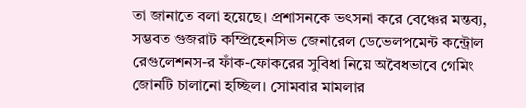তা জানাতে বলা হয়েছে। প্রশাসনকে ভৎসনা করে বেঞ্চের মন্তব্য, সম্ভবত গুজরাট কম্প্রিহেনসিভ জেনারেল ডেভেলপমেন্ট কন্ট্রোল রেগুলেশনস-র ফাঁক-ফোকরের সুবিধা নিয়ে অবৈধভাবে গেমিং জোনটি চালানো হচ্ছিল। সোমবার মামলার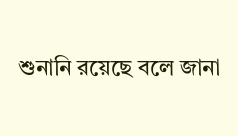শুনানি রয়েছে বলে জানা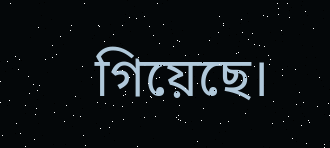গিয়েছে।